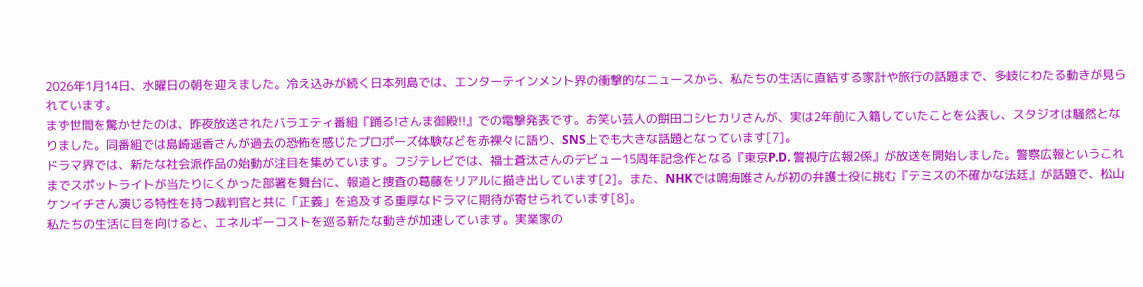2026年1月14日、水曜日の朝を迎えました。冷え込みが続く日本列島では、エンターテインメント界の衝撃的なニュースから、私たちの生活に直結する家計や旅行の話題まで、多岐にわたる動きが見られています。
まず世間を驚かせたのは、昨夜放送されたバラエティ番組『踊る!さんま御殿!!』での電撃発表です。お笑い芸人の餅田コシヒカリさんが、実は2年前に入籍していたことを公表し、スタジオは騒然となりました。同番組では島崎遥香さんが過去の恐怖を感じたプロポーズ体験などを赤裸々に語り、SNS上でも大きな話題となっています[7]。
ドラマ界では、新たな社会派作品の始動が注目を集めています。フジテレビでは、福士蒼汰さんのデビュー15周年記念作となる『東京P.D. 警視庁広報2係』が放送を開始しました。警察広報というこれまでスポットライトが当たりにくかった部署を舞台に、報道と捜査の葛藤をリアルに描き出しています[2]。また、NHKでは鳴海唯さんが初の弁護士役に挑む『テミスの不確かな法廷』が話題で、松山ケンイチさん演じる特性を持つ裁判官と共に「正義」を追及する重厚なドラマに期待が寄せられています[8]。
私たちの生活に目を向けると、エネルギーコストを巡る新たな動きが加速しています。実業家の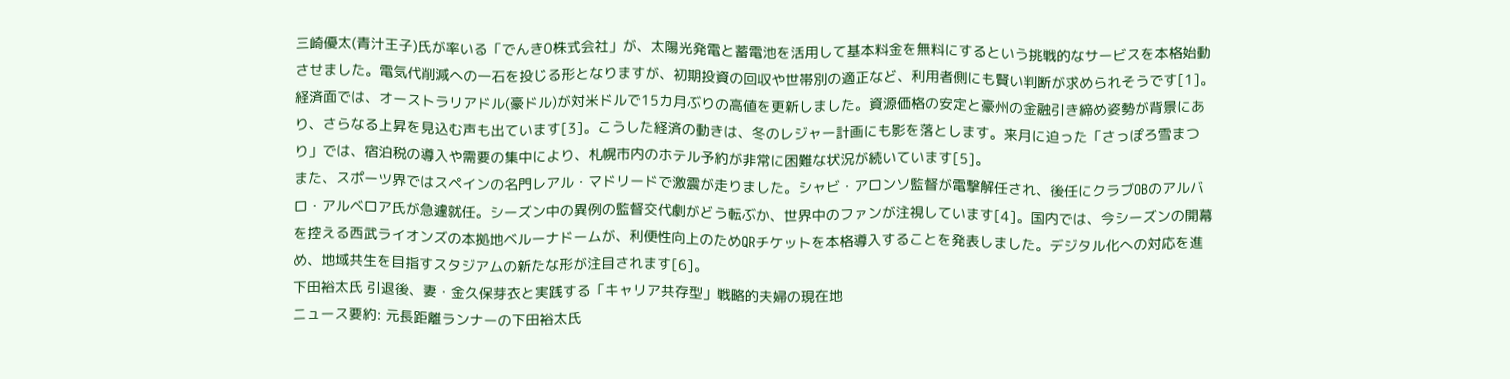三崎優太(青汁王子)氏が率いる「でんき0株式会社」が、太陽光発電と蓄電池を活用して基本料金を無料にするという挑戦的なサービスを本格始動させました。電気代削減への一石を投じる形となりますが、初期投資の回収や世帯別の適正など、利用者側にも賢い判断が求められそうです[1]。
経済面では、オーストラリアドル(豪ドル)が対米ドルで15カ月ぶりの高値を更新しました。資源価格の安定と豪州の金融引き締め姿勢が背景にあり、さらなる上昇を見込む声も出ています[3]。こうした経済の動きは、冬のレジャー計画にも影を落とします。来月に迫った「さっぽろ雪まつり」では、宿泊税の導入や需要の集中により、札幌市内のホテル予約が非常に困難な状況が続いています[5]。
また、スポーツ界ではスペインの名門レアル・マドリードで激震が走りました。シャビ・アロンソ監督が電撃解任され、後任にクラブOBのアルバロ・アルベロア氏が急遽就任。シーズン中の異例の監督交代劇がどう転ぶか、世界中のファンが注視しています[4]。国内では、今シーズンの開幕を控える西武ライオンズの本拠地ベルーナドームが、利便性向上のためQRチケットを本格導入することを発表しました。デジタル化への対応を進め、地域共生を目指すスタジアムの新たな形が注目されます[6]。
下田裕太氏 引退後、妻・金久保芽衣と実践する「キャリア共存型」戦略的夫婦の現在地
ニュース要約: 元長距離ランナーの下田裕太氏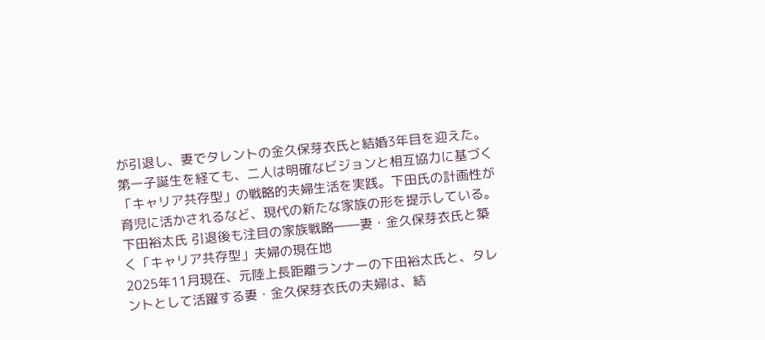が引退し、妻でタレントの金久保芽衣氏と結婚3年目を迎えた。第一子誕生を経ても、二人は明確なビジョンと相互協力に基づく「キャリア共存型」の戦略的夫婦生活を実践。下田氏の計画性が育児に活かされるなど、現代の新たな家族の形を提示している。
下田裕太氏 引退後も注目の家族戦略――妻・金久保芽衣氏と築く「キャリア共存型」夫婦の現在地
2025年11月現在、元陸上長距離ランナーの下田裕太氏と、タレントとして活躍する妻・金久保芽衣氏の夫婦は、結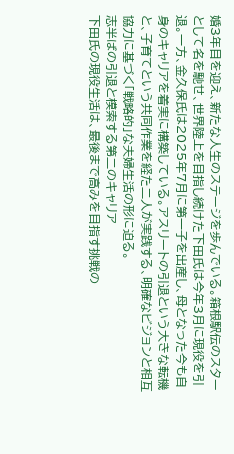婚3年目を迎え、新たな人生のステージを歩んでいる。箱根駅伝のスターとして名を馳せ、世界陸上を目指し続けた下田氏は今年3月に現役を引退。一方、金久保氏は2025年7月に第一子を出産し、母となった今も自身のキャリアを着実に構築している。アスリートの引退という大きな転機と、子育てという共同作業を経た二人が実践する、明確なビジョンと相互協力に基づく「戦略的」な夫婦生活の形に迫る。
志半ばの引退と模索する第二のキャリア
下田氏の現役生活は、最後まで高みを目指す挑戦の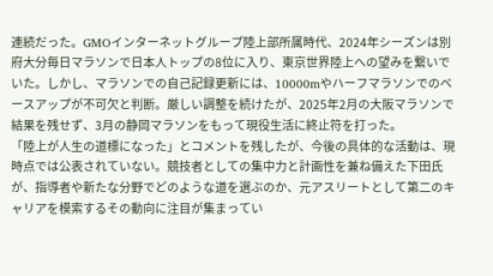連続だった。GMOインターネットグループ陸上部所属時代、2024年シーズンは別府大分毎日マラソンで日本人トップの8位に入り、東京世界陸上への望みを繋いでいた。しかし、マラソンでの自己記録更新には、10000mやハーフマラソンでのベースアップが不可欠と判断。厳しい調整を続けたが、2025年2月の大阪マラソンで結果を残せず、3月の静岡マラソンをもって現役生活に終止符を打った。
「陸上が人生の道標になった」とコメントを残したが、今後の具体的な活動は、現時点では公表されていない。競技者としての集中力と計画性を兼ね備えた下田氏が、指導者や新たな分野でどのような道を選ぶのか、元アスリートとして第二のキャリアを模索するその動向に注目が集まってい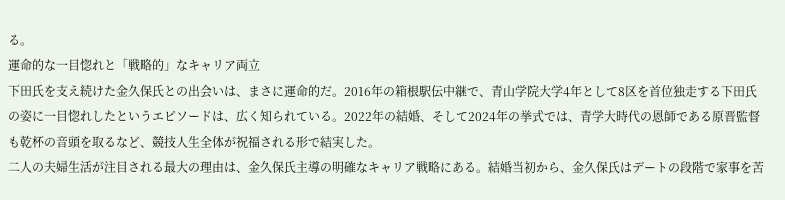る。
運命的な一目惚れと「戦略的」なキャリア両立
下田氏を支え続けた金久保氏との出会いは、まさに運命的だ。2016年の箱根駅伝中継で、青山学院大学4年として8区を首位独走する下田氏の姿に一目惚れしたというエピソードは、広く知られている。2022年の結婚、そして2024年の挙式では、青学大時代の恩師である原晋監督も乾杯の音頭を取るなど、競技人生全体が祝福される形で結実した。
二人の夫婦生活が注目される最大の理由は、金久保氏主導の明確なキャリア戦略にある。結婚当初から、金久保氏はデートの段階で家事を苦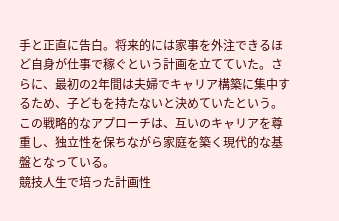手と正直に告白。将来的には家事を外注できるほど自身が仕事で稼ぐという計画を立てていた。さらに、最初の2年間は夫婦でキャリア構築に集中するため、子どもを持たないと決めていたという。この戦略的なアプローチは、互いのキャリアを尊重し、独立性を保ちながら家庭を築く現代的な基盤となっている。
競技人生で培った計画性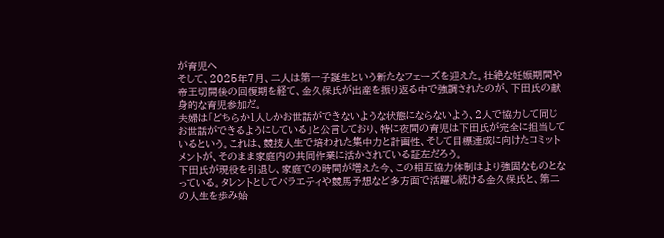が育児へ
そして、2025年7月、二人は第一子誕生という新たなフェーズを迎えた。壮絶な妊娠期間や帝王切開後の回復期を経て、金久保氏が出産を振り返る中で強調されたのが、下田氏の献身的な育児参加だ。
夫婦は「どちらか1人しかお世話ができないような状態にならないよう、2人で協力して同じお世話ができるようにしている」と公言しており、特に夜間の育児は下田氏が完全に担当しているという。これは、競技人生で培われた集中力と計画性、そして目標達成に向けたコミットメントが、そのまま家庭内の共同作業に活かされている証左だろう。
下田氏が現役を引退し、家庭での時間が増えた今、この相互協力体制はより強固なものとなっている。タレントとしてバラエティや競馬予想など多方面で活躍し続ける金久保氏と、第二の人生を歩み始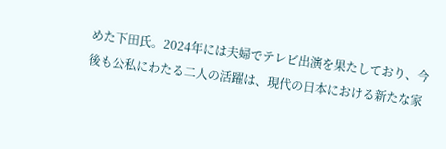めた下田氏。2024年には夫婦でテレビ出演を果たしており、今後も公私にわたる二人の活躍は、現代の日本における新たな家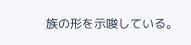族の形を示唆している。